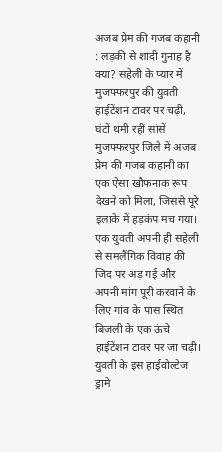अजब प्रेम की गजब कहानी : लड़की से शादी गुनाह है क्या? सहेली के प्यार में मुजफ्फरपुर की युवती हाईटेंशन टावर पर चढ़ी, घंटों थमी रहीं सांसें
मुजफ्फरपुर जिले में अजब प्रेम की गजब कहानी का एक ऐसा खौफनाक रूप देखने को मिला, जिससे पूरे इलाके में हड़कंप मच गया। एक युवती अपनी ही सहेली से समलैंगिक विवाह की जिद पर अड़ गई और अपनी मांग पूरी करवाने के लिए गांव के पास स्थित बिजली के एक ऊंचे हाईटेंशन टावर पर जा चढ़ी। युवती के इस हाईवोल्टेज ड्रामे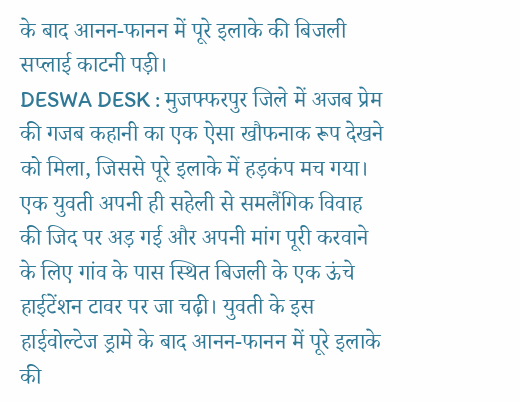के बाद आनन-फानन में पूरे इलाके की बिजली सप्लाई काटनी पड़ी।
DESWA DESK : मुजफ्फरपुर जिले में अजब प्रेम की गजब कहानी का एक ऐसा खौफनाक रूप देखने को मिला, जिससे पूरे इलाके में हड़कंप मच गया। एक युवती अपनी ही सहेली से समलैंगिक विवाह की जिद पर अड़ गई और अपनी मांग पूरी करवाने के लिए गांव के पास स्थित बिजली के एक ऊंचे हाईटेंशन टावर पर जा चढ़ी। युवती के इस हाईवोल्टेज ड्रामे के बाद आनन-फानन में पूरे इलाके की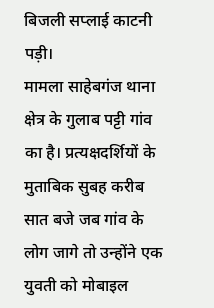बिजली सप्लाई काटनी पड़ी।
मामला साहेबगंज थाना क्षेत्र के गुलाब पट्टी गांव का है। प्रत्यक्षदर्शियों के मुताबिक सुबह करीब सात बजे जब गांव के लोग जागे तो उन्होंने एक युवती को मोबाइल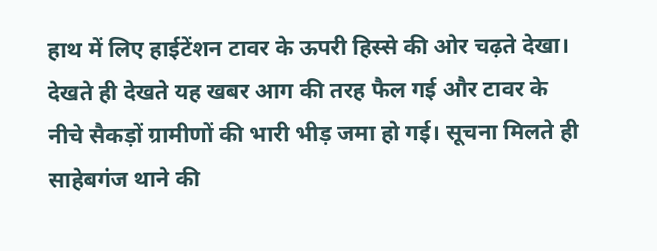हाथ में लिए हाईटेंशन टावर के ऊपरी हिस्से की ओर चढ़ते देखा। देखते ही देखते यह खबर आग की तरह फैल गई और टावर के नीचे सैकड़ों ग्रामीणों की भारी भीड़ जमा हो गई। सूचना मिलते ही साहेबगंज थाने की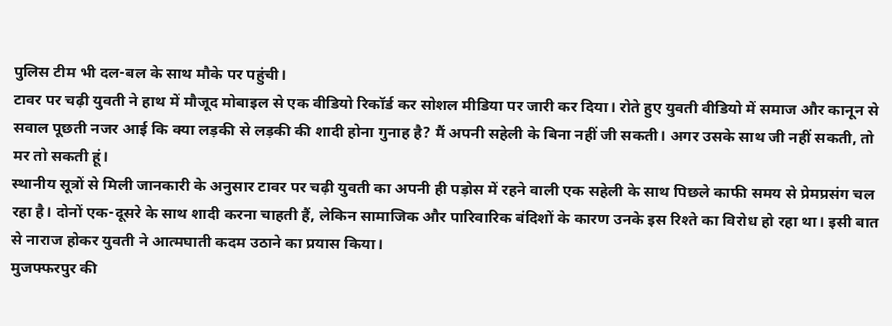पुलिस टीम भी दल-बल के साथ मौके पर पहुंची।
टावर पर चढ़ी युवती ने हाथ में मौजूद मोबाइल से एक वीडियो रिकॉर्ड कर सोशल मीडिया पर जारी कर दिया। रोते हुए युवती वीडियो में समाज और कानून से सवाल पूछती नजर आई कि क्या लड़की से लड़की की शादी होना गुनाह है? मैं अपनी सहेली के बिना नहीं जी सकती। अगर उसके साथ जी नहीं सकती, तो मर तो सकती हूं।
स्थानीय सूत्रों से मिली जानकारी के अनुसार टावर पर चढ़ी युवती का अपनी ही पड़ोस में रहने वाली एक सहेली के साथ पिछले काफी समय से प्रेमप्रसंग चल रहा है। दोनों एक-दूसरे के साथ शादी करना चाहती हैं, लेकिन सामाजिक और पारिवारिक बंदिशों के कारण उनके इस रिश्ते का विरोध हो रहा था। इसी बात से नाराज होकर युवती ने आत्मघाती कदम उठाने का प्रयास किया।
मुजफ्फरपुर की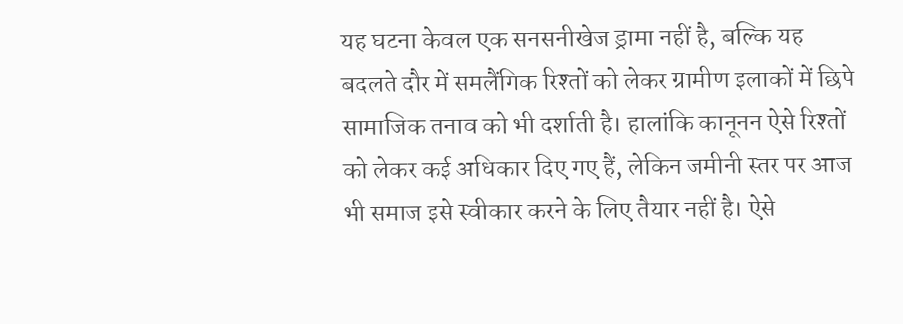यह घटना केवल एक सनसनीखेज ड्रामा नहीं है, बल्कि यह बदलते दौर में समलैंगिक रिश्तों को लेकर ग्रामीण इलाकों में छिपे सामाजिक तनाव को भी दर्शाती है। हालांकि कानूनन ऐसे रिश्तों को लेकर कई अधिकार दिए गए हैं, लेकिन जमीनी स्तर पर आज भी समाज इसे स्वीकार करने के लिए तैयार नहीं है। ऐसे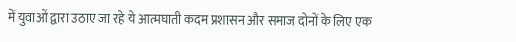में युवाओं द्वारा उठाए जा रहे ये आत्मघाती कदम प्रशासन और समाज दोनों के लिए एक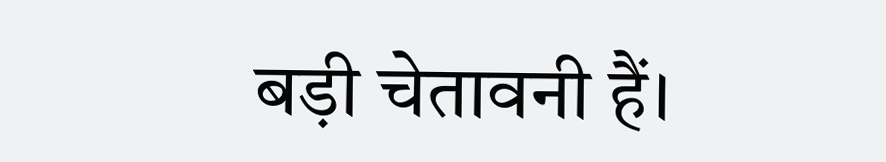बड़ी चेतावनी हैं।